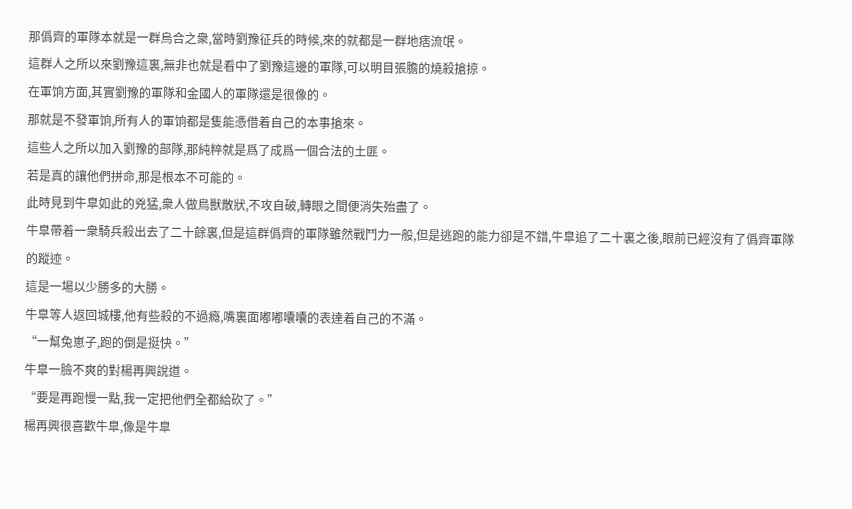那僞齊的軍隊本就是一群烏合之衆,當時劉豫征兵的時候,來的就都是一群地痞流氓。
這群人之所以來劉豫這裏,無非也就是看中了劉豫這邊的軍隊,可以明目張膽的燒殺搶掠。
在軍饷方面,其實劉豫的軍隊和金國人的軍隊還是很像的。
那就是不發軍饷,所有人的軍饷都是隻能憑借着自己的本事搶來。
這些人之所以加入劉豫的部隊,那純粹就是爲了成爲一個合法的土匪。
若是真的讓他們拼命,那是根本不可能的。
此時見到牛臯如此的兇猛,衆人做鳥獸散狀,不攻自破,轉眼之間便消失殆盡了。
牛臯帶着一衆騎兵殺出去了二十餘裏,但是這群僞齊的軍隊雖然戰鬥力一般,但是逃跑的能力卻是不錯,牛臯追了二十裏之後,眼前已經沒有了僞齊軍隊的蹤迹。
這是一場以少勝多的大勝。
牛臯等人返回城樓,他有些殺的不過瘾,嘴裏面嘟嘟囔囔的表達着自己的不滿。
“一幫兔崽子,跑的倒是挺快。”
牛臯一臉不爽的對楊再興說道。
“要是再跑慢一點,我一定把他們全都給砍了。”
楊再興很喜歡牛臯,像是牛臯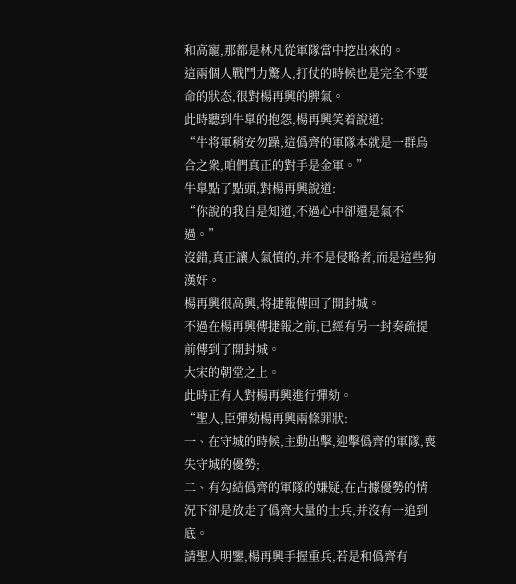和高寵,那都是林凡從軍隊當中挖出來的。
這兩個人戰鬥力驚人,打仗的時候也是完全不要命的狀态,很對楊再興的脾氣。
此時聽到牛臯的抱怨,楊再興笑着說道:
“牛将軍稍安勿躁,這僞齊的軍隊本就是一群烏合之衆,咱們真正的對手是金軍。”
牛臯點了點頭,對楊再興說道:
“你說的我自是知道,不過心中卻還是氣不過。”
沒錯,真正讓人氣憤的,并不是侵略者,而是這些狗漢奸。
楊再興很高興,将捷報傳回了開封城。
不過在楊再興傳捷報之前,已經有另一封奏疏提前傳到了開封城。
大宋的朝堂之上。
此時正有人對楊再興進行彈劾。
“聖人,臣彈劾楊再興兩條罪狀:
一、在守城的時候,主動出擊,迎擊僞齊的軍隊,喪失守城的優勢;
二、有勾結僞齊的軍隊的嫌疑,在占據優勢的情況下卻是放走了僞齊大量的士兵,并沒有一追到底。
請聖人明鑒,楊再興手握重兵,若是和僞齊有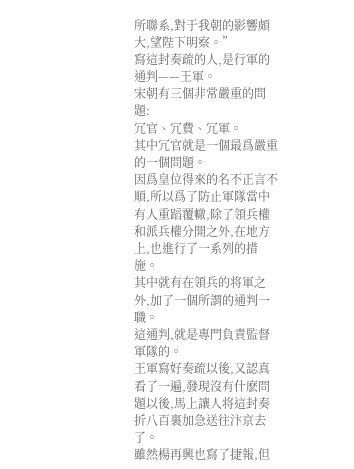所聯系,對于我朝的影響頗大,望陛下明察。”
寫這封奏疏的人,是行軍的通判——王軍。
宋朝有三個非常嚴重的問題:
冗官、冗費、冗軍。
其中冗官就是一個最爲嚴重的一個問題。
因爲皇位得來的名不正言不順,所以爲了防止軍隊當中有人重蹈覆轍,除了領兵權和派兵權分開之外,在地方上,也進行了一系列的措施。
其中就有在領兵的将軍之外,加了一個所謂的通判一職。
這通判,就是專門負責監督軍隊的。
王軍寫好奏疏以後,又認真看了一遍,發現沒有什麽問題以後,馬上讓人将這封奏折八百裏加急送往汴京去了。
雖然楊再興也寫了捷報,但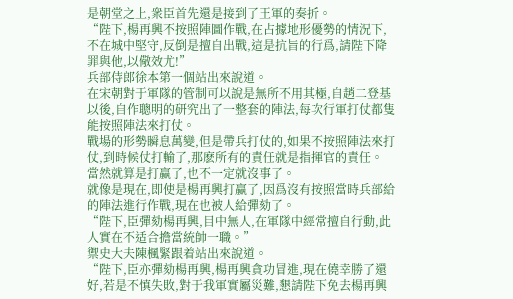是朝堂之上,衆臣首先還是接到了王軍的奏折。
“陛下,楊再興不按照陣圖作戰,在占據地形優勢的情況下,不在城中堅守,反倒是擅自出戰,這是抗旨的行爲,請陛下降罪與他,以儆效尤!”
兵部侍郎徐本第一個站出來說道。
在宋朝對于軍隊的管制可以說是無所不用其極,自趙二登基以後,自作聰明的研究出了一整套的陣法,每次行軍打仗都隻能按照陣法來打仗。
戰場的形勢瞬息萬變,但是帶兵打仗的,如果不按照陣法來打仗,到時候仗打輸了,那麽所有的責任就是指揮官的責任。
當然就算是打赢了,也不一定就沒事了。
就像是現在,即使是楊再興打赢了,因爲沒有按照當時兵部給的陣法進行作戰,現在也被人給彈劾了。
“陛下,臣彈劾楊再興,目中無人,在軍隊中經常擅自行動,此人實在不适合擔當統帥一職。”
禦史大夫陳楓緊跟着站出來說道。
“陛下,臣亦彈劾楊再興,楊再興貪功冒進,現在僥幸勝了還好,若是不慎失敗,對于我軍實屬災難,懇請陛下免去楊再興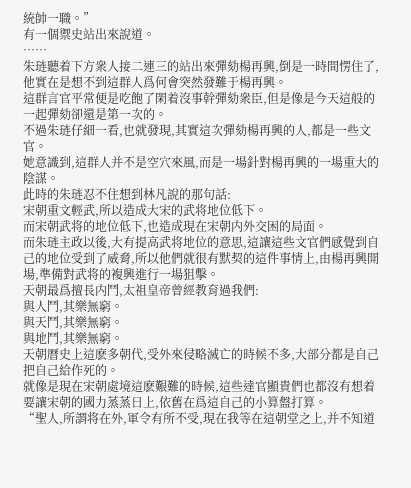統帥一職。”
有一個禦史站出來說道。
……
朱琏聽着下方衆人接二連三的站出來彈劾楊再興,倒是一時間愣住了,他實在是想不到這群人爲何會突然發難于楊再興。
這群言官平常便是吃飽了閑着沒事幹彈劾衆臣,但是像是今天這般的一起彈劾卻還是第一次的。
不過朱琏仔細一看,也就發現,其實這次彈劾楊再興的人,都是一些文官。
她意識到,這群人并不是空穴來風,而是一場針對楊再興的一場重大的陰謀。
此時的朱琏忍不住想到林凡說的那句話:
宋朝重文輕武,所以造成大宋的武将地位低下。
而宋朝武将的地位低下,也造成現在宋朝内外交困的局面。
而朱琏主政以後,大有提高武将地位的意思,這讓這些文官們感覺到自己的地位受到了威脅,所以他們就很有默契的這件事情上,由楊再興開場,準備對武将的複興進行一場狙擊。
天朝最爲擅長内鬥,太祖皇帝曾經教育過我們:
與人鬥,其樂無窮。
與天鬥,其樂無窮。
與地鬥,其樂無窮。
天朝曆史上這麽多朝代,受外來侵略滅亡的時候不多,大部分都是自己把自己給作死的。
就像是現在宋朝處境這麽艱難的時候,這些達官顯貴們也都沒有想着要讓宋朝的國力蒸蒸日上,依舊在爲這自己的小算盤打算。
“聖人,所謂将在外,軍令有所不受,現在我等在這朝堂之上,并不知道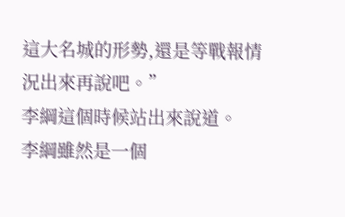這大名城的形勢,還是等戰報情況出來再說吧。”
李綱這個時候站出來說道。
李綱雖然是一個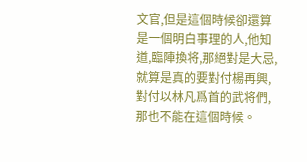文官,但是這個時候卻還算是一個明白事理的人,他知道,臨陣換将,那絕對是大忌,就算是真的要對付楊再興,對付以林凡爲首的武将們,那也不能在這個時候。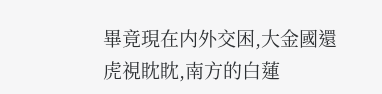畢竟現在内外交困,大金國還虎視眈眈,南方的白蓮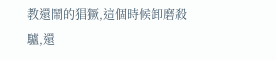教還鬧的猖獗,這個時候卸磨殺驢,還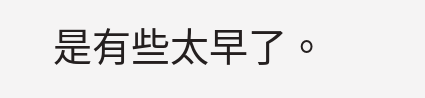是有些太早了。